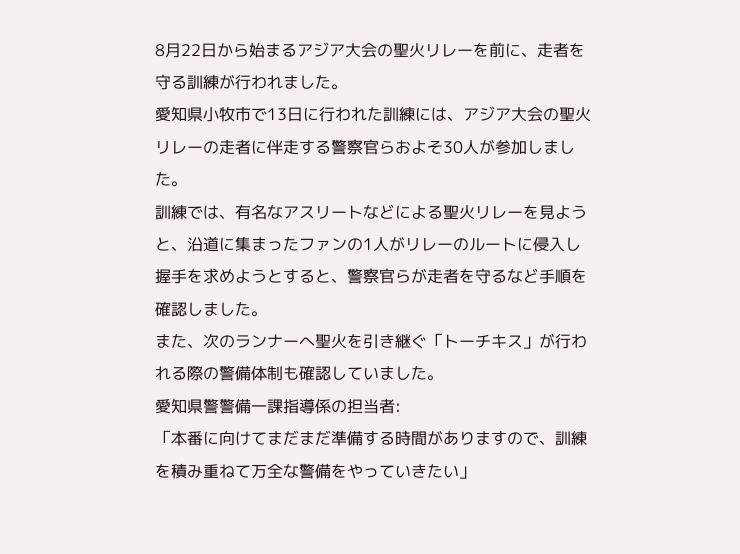8月22日から始まるアジア大会の聖火リレーを前に、走者を守る訓練が行われました。
愛知県小牧市で13日に行われた訓練には、アジア大会の聖火リレーの走者に伴走する警察官らおよそ30人が参加しました。
訓練では、有名なアスリートなどによる聖火リレーを見ようと、沿道に集まったファンの1人がリレーのルートに侵入し握手を求めようとすると、警察官らが走者を守るなど手順を確認しました。
また、次のランナーへ聖火を引き継ぐ「トーチキス」が行われる際の警備体制も確認していました。
愛知県警警備一課指導係の担当者:
「本番に向けてまだまだ準備する時間がありますので、訓練を積み重ねて万全な警備をやっていきたい」